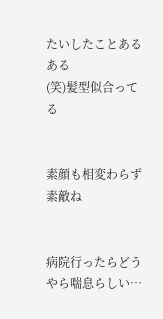たいしたことあるある
(笑)髪型似合ってる


素顔も相変わらず素敵ね


病院行ったらどうやら喘息らしい…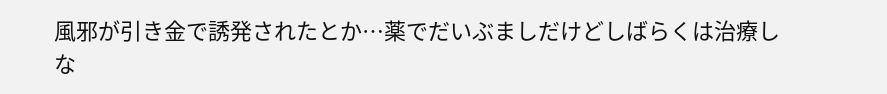風邪が引き金で誘発されたとか…薬でだいぶましだけどしばらくは治療しな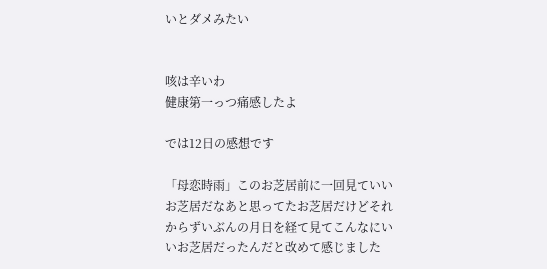いとダメみたい


咳は辛いわ
健康第一っつ痛感したよ

では12日の感想です

「母恋時雨」このお芝居前に一回見ていいお芝居だなあと思ってたお芝居だけどそれからずいぶんの月日を経て見てこんなにいいお芝居だったんだと改めて感じました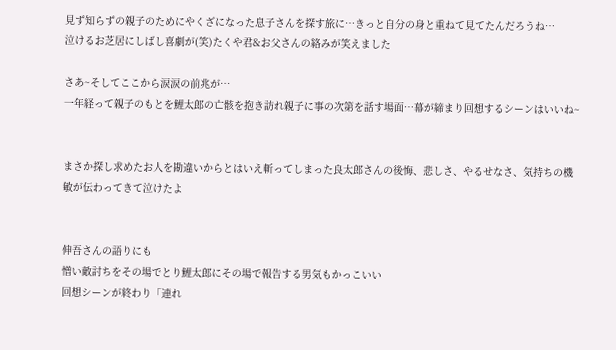見ず知らずの親子のためにやくざになった息子さんを探す旅に…きっと自分の身と重ねて見てたんだろうね…
泣けるお芝居にしばし喜劇が(笑)たくや君&お父さんの絡みが笑えました

さあ~そしてここから涙涙の前兆が…
一年経って親子のもとを鯉太郎の亡骸を抱き訪れ親子に事の次第を話す場面…幕が締まり回想するシーンはいいね~


まさか探し求めたお人を勘違いからとはいえ斬ってしまった良太郎さんの後悔、悲しさ、やるせなさ、気持ちの機敏が伝わってきて泣けたよ


伸吾さんの語りにも
憎い敵討ちをその場でとり鯉太郎にその場で報告する男気もかっこいい
回想シーンが終わり「連れ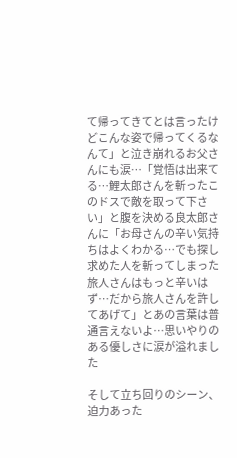て帰ってきてとは言ったけどこんな姿で帰ってくるなんて」と泣き崩れるお父さんにも涙…「覚悟は出来てる…鯉太郎さんを斬ったこのドスで敵を取って下さい」と腹を決める良太郎さんに「お母さんの辛い気持ちはよくわかる…でも探し求めた人を斬ってしまった旅人さんはもっと辛いはず…だから旅人さんを許してあげて」とあの言葉は普通言えないよ…思いやりのある優しさに涙が溢れました

そして立ち回りのシーン、迫力あった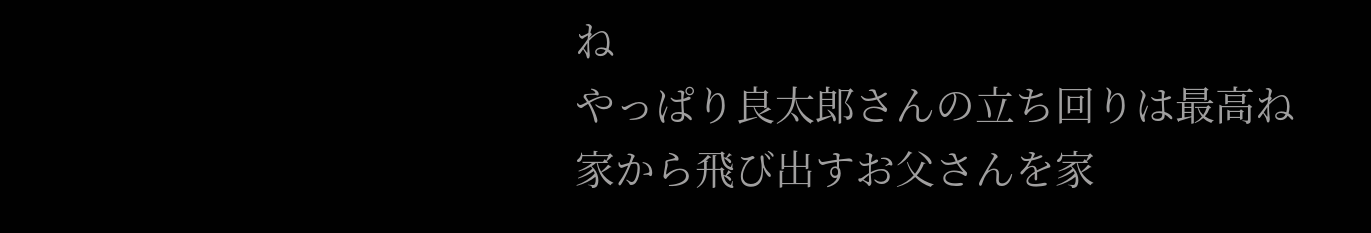ね
やっぱり良太郎さんの立ち回りは最高ね
家から飛び出すお父さんを家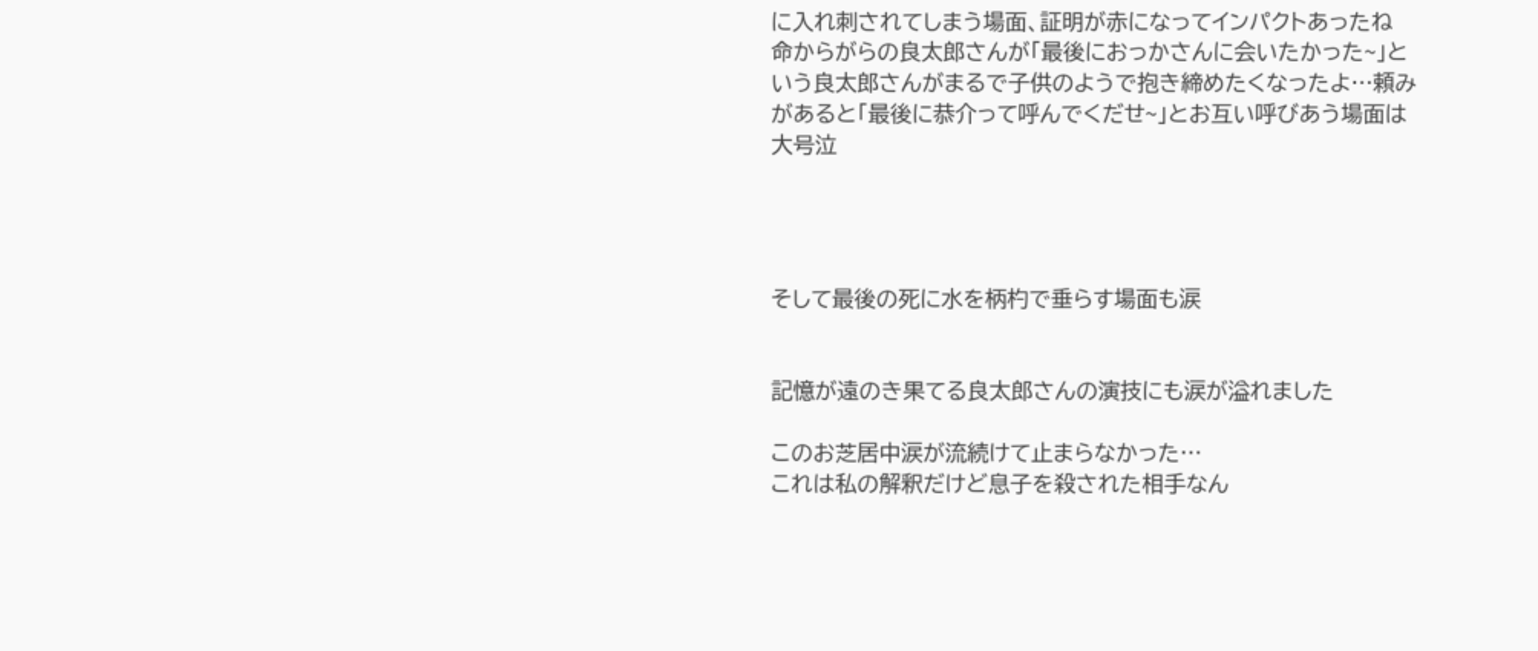に入れ刺されてしまう場面、証明が赤になってインパクトあったね
命からがらの良太郎さんが「最後におっかさんに会いたかった~」という良太郎さんがまるで子供のようで抱き締めたくなったよ…頼みがあると「最後に恭介って呼んでくだせ~」とお互い呼びあう場面は大号泣




そして最後の死に水を柄杓で垂らす場面も涙


記憶が遠のき果てる良太郎さんの演技にも涙が溢れました

このお芝居中涙が流続けて止まらなかった…
これは私の解釈だけど息子を殺された相手なん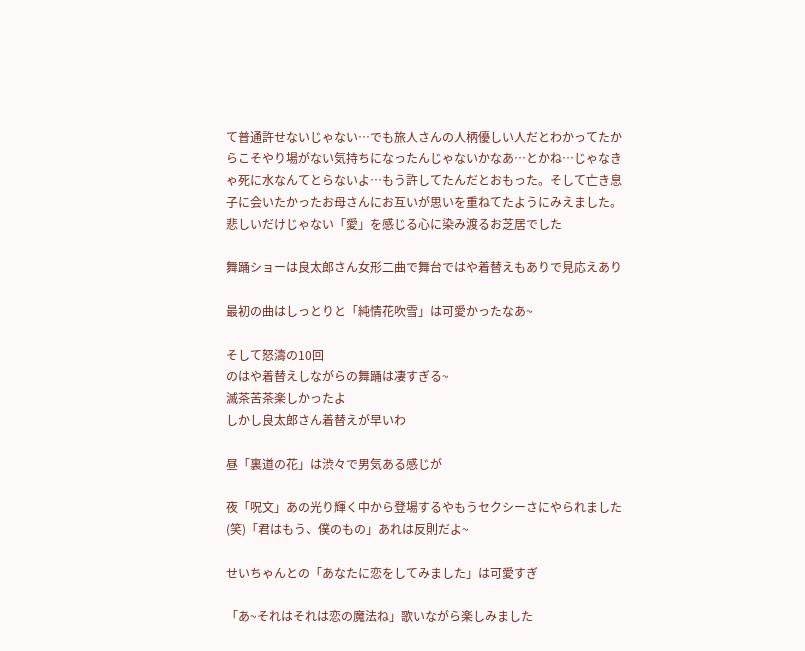て普通許せないじゃない…でも旅人さんの人柄優しい人だとわかってたからこそやり場がない気持ちになったんじゃないかなあ…とかね…じゃなきゃ死に水なんてとらないよ…もう許してたんだとおもった。そして亡き息子に会いたかったお母さんにお互いが思いを重ねてたようにみえました。
悲しいだけじゃない「愛」を感じる心に染み渡るお芝居でした

舞踊ショーは良太郎さん女形二曲で舞台ではや着替えもありで見応えあり

最初の曲はしっとりと「純情花吹雪」は可愛かったなあ~

そして怒濤の10回
のはや着替えしながらの舞踊は凄すぎる~
滅茶苦茶楽しかったよ
しかし良太郎さん着替えが早いわ

昼「裏道の花」は渋々で男気ある感じが

夜「呪文」あの光り輝く中から登場するやもうセクシーさにやられました(笑)「君はもう、僕のもの」あれは反則だよ~

せいちゃんとの「あなたに恋をしてみました」は可愛すぎ

「あ~それはそれは恋の魔法ね」歌いながら楽しみました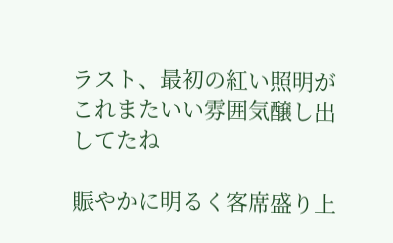ラスト、最初の紅い照明がこれまたいい雰囲気醸し出してたね

賑やかに明るく客席盛り上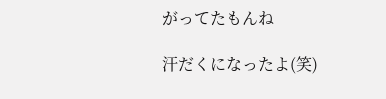がってたもんね

汗だくになったよ(笑)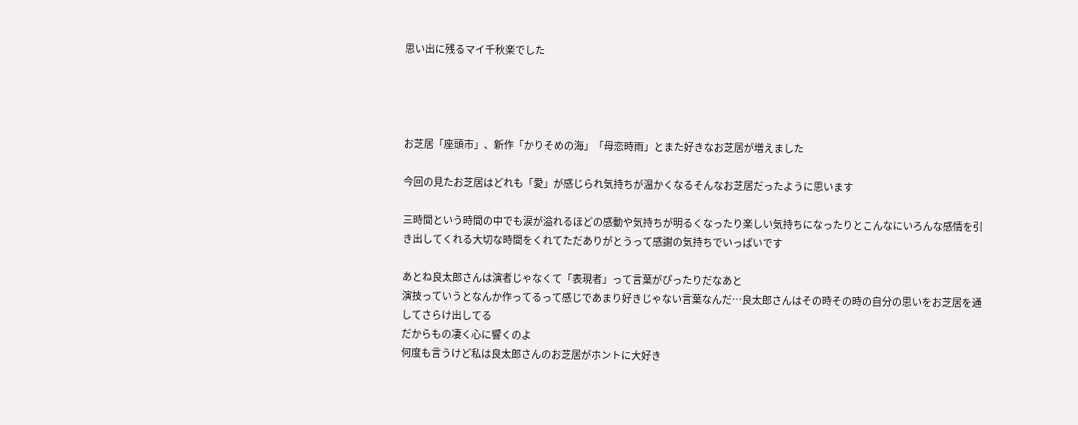思い出に残るマイ千秋楽でした




お芝居「座頭市」、新作「かりそめの海」「母恋時雨」とまた好きなお芝居が増えました

今回の見たお芝居はどれも「愛」が感じられ気持ちが温かくなるそんなお芝居だったように思います

三時間という時間の中でも涙が溢れるほどの感動や気持ちが明るくなったり楽しい気持ちになったりとこんなにいろんな感情を引き出してくれる大切な時間をくれてただありがとうって感謝の気持ちでいっぱいです

あとね良太郎さんは演者じゃなくて「表現者」って言葉がぴったりだなあと
演技っていうとなんか作ってるって感じであまり好きじゃない言葉なんだ…良太郎さんはその時その時の自分の思いをお芝居を通してさらけ出してる
だからもの凄く心に響くのよ
何度も言うけど私は良太郎さんのお芝居がホントに大好き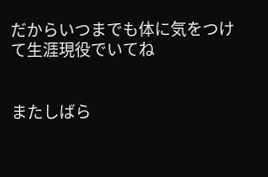だからいつまでも体に気をつけて生涯現役でいてね


またしばら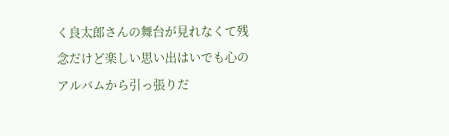く良太郎さんの舞台が見れなくて残念だけど楽しい思い出はいでも心のアルバムから引っ張りだ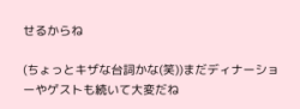せるからね

(ちょっとキザな台詞かな(笑))まだディナーショーやゲストも続いて大変だね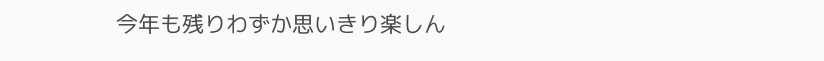今年も残りわずか思いきり楽しん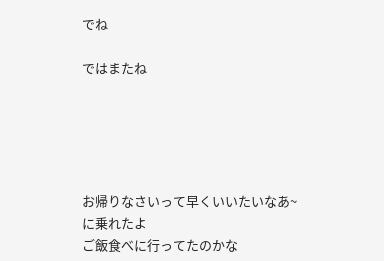でね

ではまたね





お帰りなさいって早くいいたいなあ~
に乗れたよ
ご飯食べに行ってたのかな